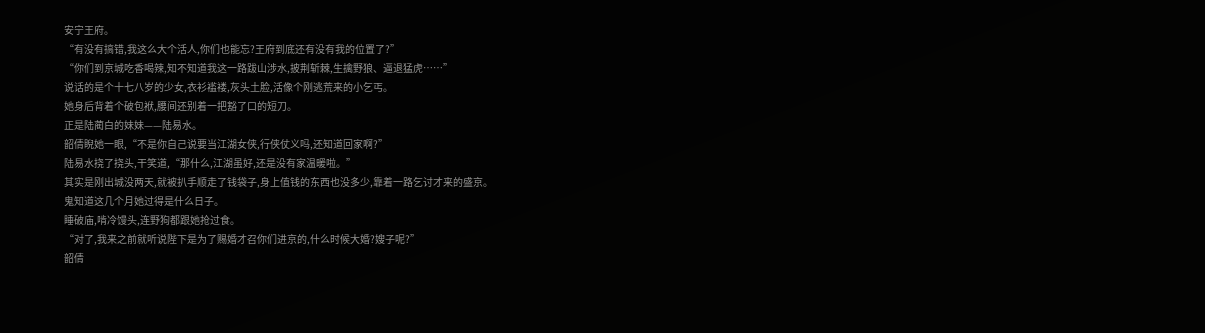安宁王府。
“有没有搞错,我这么大个活人,你们也能忘?王府到底还有没有我的位置了?”
“你们到京城吃香喝辣,知不知道我这一路跋山涉水,披荆斩棘,生擒野狼、逼退猛虎……”
说话的是个十七八岁的少女,衣衫褴褛,灰头土脸,活像个刚逃荒来的小乞丐。
她身后背着个破包袱,腰间还别着一把豁了口的短刀。
正是陆蔺白的妹妹——陆易水。
韶倩睨她一眼,“不是你自己说要当江湖女侠,行侠仗义吗,还知道回家啊?”
陆易水挠了挠头,干笑道,“那什么,江湖虽好,还是没有家温暖啦。”
其实是刚出城没两天,就被扒手顺走了钱袋子,身上值钱的东西也没多少,靠着一路乞讨才来的盛京。
鬼知道这几个月她过得是什么日子。
睡破庙,啃冷馒头,连野狗都跟她抢过食。
“对了,我来之前就听说陛下是为了赐婚才召你们进京的,什么时候大婚?嫂子呢?”
韶倩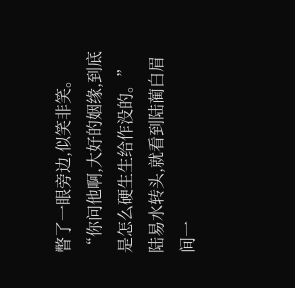瞥了一眼旁边,似笑非笑。
“你问他啊,大好的姻缘,到底是怎么硬生生给作没的。”
陆易水转头,就看到陆蔺白眉间一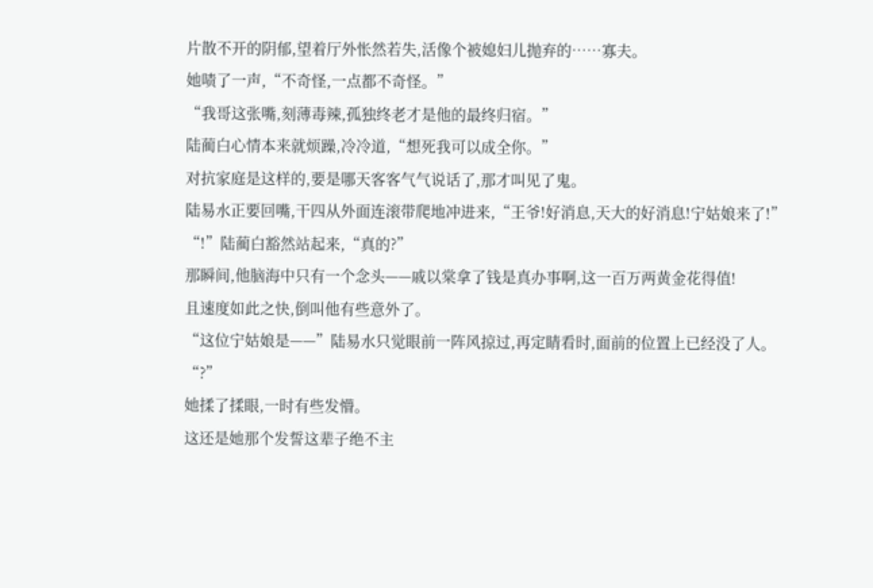片散不开的阴郁,望着厅外怅然若失,活像个被媳妇儿抛弃的……寡夫。
她啧了一声,“不奇怪,一点都不奇怪。”
“我哥这张嘴,刻薄毒辣,孤独终老才是他的最终归宿。”
陆蔺白心情本来就烦躁,冷冷道,“想死我可以成全你。”
对抗家庭是这样的,要是哪天客客气气说话了,那才叫见了鬼。
陆易水正要回嘴,干四从外面连滚带爬地冲进来,“王爷!好消息,天大的好消息!宁姑娘来了!”
“!”陆蔺白豁然站起来,“真的?”
那瞬间,他脑海中只有一个念头——戚以棠拿了钱是真办事啊,这一百万两黄金花得值!
且速度如此之快,倒叫他有些意外了。
“这位宁姑娘是——”陆易水只觉眼前一阵风掠过,再定睛看时,面前的位置上已经没了人。
“?”
她揉了揉眼,一时有些发懵。
这还是她那个发誓这辈子绝不主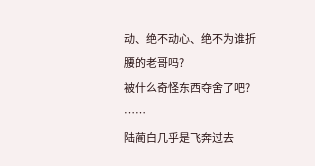动、绝不动心、绝不为谁折腰的老哥吗?
被什么奇怪东西夺舍了吧?
……
陆蔺白几乎是飞奔过去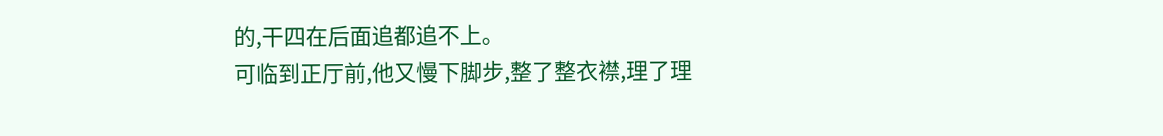的,干四在后面追都追不上。
可临到正厅前,他又慢下脚步,整了整衣襟,理了理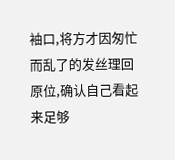袖口,将方才因匆忙而乱了的发丝理回原位,确认自己看起来足够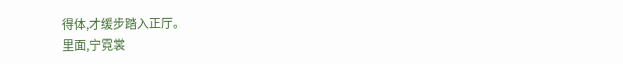得体,才缓步踏入正厅。
里面,宁霓裳